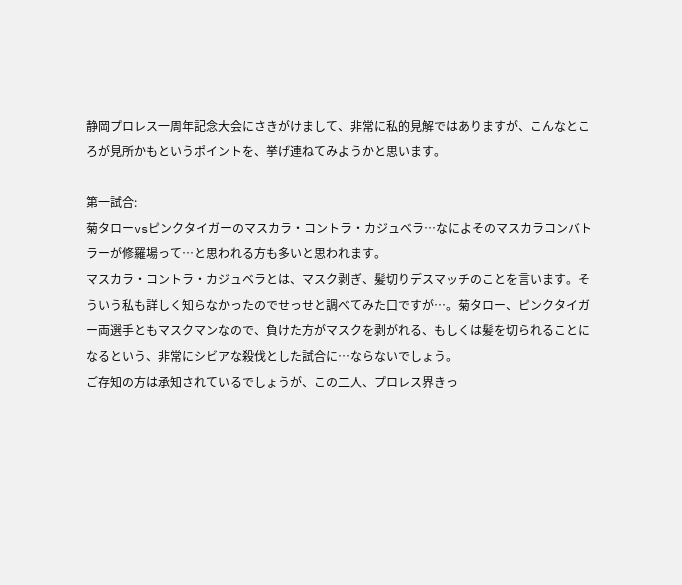静岡プロレス一周年記念大会にさきがけまして、非常に私的見解ではありますが、こんなところが見所かもというポイントを、挙げ連ねてみようかと思います。

第一試合:
菊タローvsピンクタイガーのマスカラ・コントラ・カジュベラ…なによそのマスカラコンバトラーが修羅場って…と思われる方も多いと思われます。
マスカラ・コントラ・カジュベラとは、マスク剥ぎ、髪切りデスマッチのことを言います。そういう私も詳しく知らなかったのでせっせと調べてみた口ですが…。菊タロー、ピンクタイガー両選手ともマスクマンなので、負けた方がマスクを剥がれる、もしくは髪を切られることになるという、非常にシビアな殺伐とした試合に…ならないでしょう。
ご存知の方は承知されているでしょうが、この二人、プロレス界きっ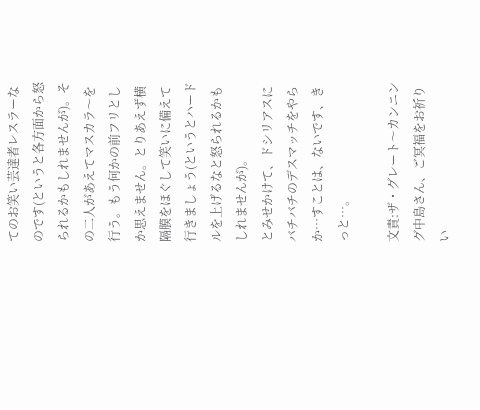てのお笑い芸達者レスラーなのです(というと各方面から怒られるかもしれませんが)。その二人があえてマスカラ〜を行う。もう何かの前フリとしか思えません。とりあえず横隔膜をほぐして笑いに備えて行きましょう(というとハードルを上げるなと怒られるかもしれませんが)。
とみせかけて、ドシリアスにバチバチのデスマッチをやらか…すことは、ないです、きっと…。

文責:ザ・グレート〜カンニング中島さん、ご冥福をお祈りい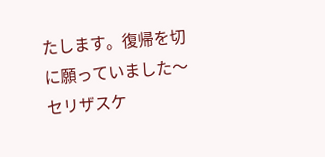たします。復帰を切に願っていました〜セリザスケ